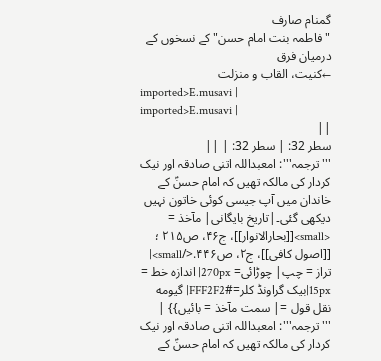گمنام صارف
"فاطمہ بنت امام حسن" کے نسخوں کے درمیان فرق
←کنیت، القاب و منزلت
imported>E.musavi |
imported>E.musavi |
||
سطر 32: | سطر 32: | ||
'''ترجمہ''': امعبداللہ اتنی صادقہ اور نیک کردار کی مالکہ تھیں کہ امام حسنؑ کے خاندان میں آپ جیسی کوئی خاتون نہیں دیکھی گئی۔|تاریخ بایگانی| مآخذ = <small>[[بحارالانوار]]، ج۴۶، ص۲۱۵ ؛ [[اصول کافی]]، ج۲، ص۴۴۶.</small>| تراز = چپ| چوڑائی= 270px| اندازه خط = 15px|بیک گراونڈ کلر=#FFF2F2| گیومه نقل قول =| سمت مآخذ = بائیں}} | '''ترجمہ''': امعبداللہ اتنی صادقہ اور نیک کردار کی مالکہ تھیں کہ امام حسنؑ کے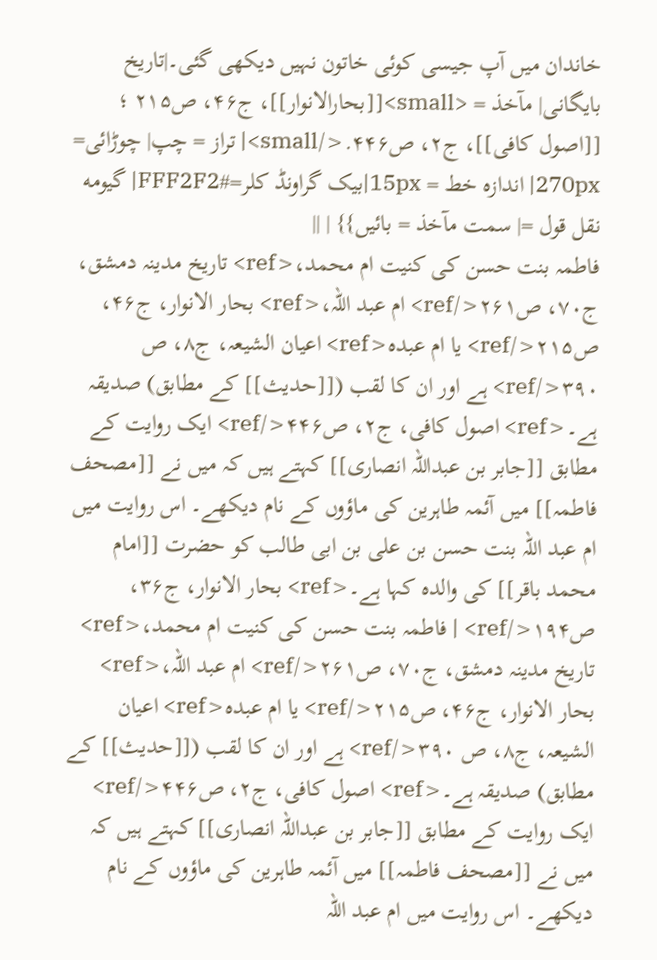خاندان میں آپ جیسی کوئی خاتون نہیں دیکھی گئی۔|تاریخ بایگانی| مآخذ = <small>[[بحارالانوار]]، ج۴۶، ص۲۱۵ ؛ [[اصول کافی]]، ج۲، ص۴۴۶.</small>| تراز = چپ| چوڑائی= 270px| اندازه خط = 15px|بیک گراونڈ کلر=#FFF2F2| گیومه نقل قول =| سمت مآخذ = بائیں}} | ||
فاطمہ بنت حسن کی کنیت ام محمد،<ref> تاریخ مدینہ دمشق، ج۷۰، ص۲۶۱</ref> ام عبد اللہ،<ref> بحار الانوار، ج۴۶، ص۲۱۵</ref> یا ام عبدہ<ref> اعیان الشیعہ، ج۸، ص ۳۹۰</ref> ہے اور ان کا لقب ([[حدیث]] کے مطابق) صدیقہ ہے۔<ref> اصول کافی، ج۲، ص۴۴۶</ref> ایک روایت کے مطابق [[جابر بن عبداللہ انصاری]] کہتے ہیں کہ میں نے [[مصحف فاطمہ]] میں آئمہ طاہرین کی ماؤوں کے نام دیکھے۔ اس روایت میں ام عبد اللہ بنت حسن بن علی بن ابی طالب کو حضرت [[امام محمد باقر]] کی والدہ کہا ہے۔<ref> بحار الانوار، ج۳۶، ص۱۹۴</ref> | فاطمہ بنت حسن کی کنیت ام محمد،<ref> تاریخ مدینہ دمشق، ج۷۰، ص۲۶۱</ref> ام عبد اللہ،<ref> بحار الانوار، ج۴۶، ص۲۱۵</ref> یا ام عبدہ<ref> اعیان الشیعہ، ج۸، ص ۳۹۰</ref> ہے اور ان کا لقب ([[حدیث]] کے مطابق) صدیقہ ہے۔<ref> اصول کافی، ج۲، ص۴۴۶</ref> ایک روایت کے مطابق [[جابر بن عبداللہ انصاری]] کہتے ہیں کہ میں نے [[مصحف فاطمہ]] میں آئمہ طاہرین کی ماؤوں کے نام دیکھے۔ اس روایت میں ام عبد اللہ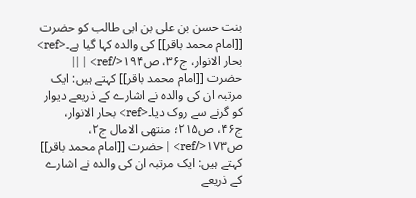بنت حسن بن علی بن ابی طالب کو حضرت [[امام محمد باقر]] کی والدہ کہا گیا ہے۔<ref> بحار الانوار، ج۳۶، ص۱۹۴</ref> | ||
حضرت [[امام محمد باقر]] کہتے ہیں: ایک مرتبہ ان کی والدہ نے اشارے کے ذریعے دیوار کو گرنے سے روک دیا۔<ref> بحار الانوار، ج۴۶، ص۲۱۵؛ منتهی الامال ج۲، ص۱۷۳</ref> | حضرت [[امام محمد باقر]] کہتے ہیں: ایک مرتبہ ان کی والدہ نے اشارے کے ذریعے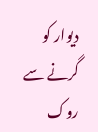دیوار کو گرنے سے روک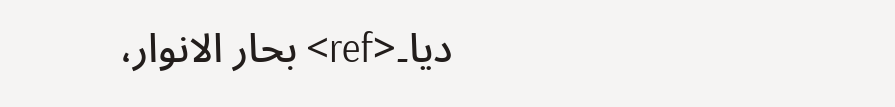دیا۔<ref> بحار الانوار،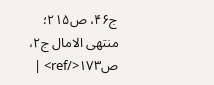ج۴۶، ص۲۱۵؛ منتهی الامال ج۲، ص۱۷۳</ref> |